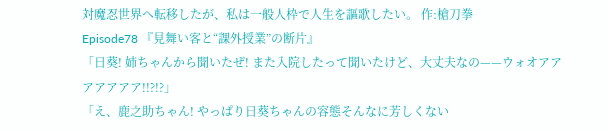対魔忍世界へ転移したが、私は一般人枠で人生を謳歌したい。 作:槍刀拳
Episode78 『見舞い客と“課外授業”の断片』
「日葵! 姉ちゃんから聞いたぜ! また入院したって聞いたけど、大丈夫なの——ウォオアアアアアアア!!?!?」
「え、鹿之助ちゃん! やっぱり日葵ちゃんの容態そんなに芳しくない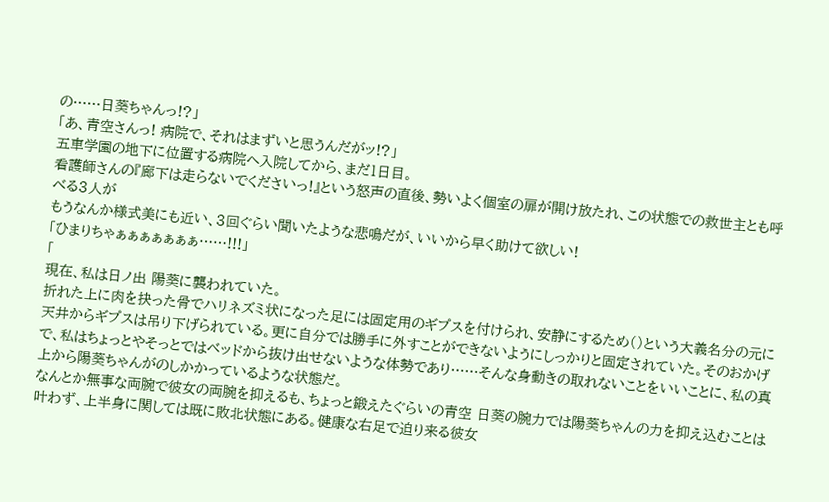の……日葵ちゃんっ!?」
「あ、青空さんっ! 病院で、それはまずいと思うんだがッ!?」
五車学園の地下に位置する病院へ入院してから、まだ1日目。
看護師さんの『廊下は走らないでくださいっ!』という怒声の直後、勢いよく個室の扉が開け放たれ、この状態での救世主とも呼べる3人が
もうなんか様式美にも近い、3回ぐらい聞いたような悲鳴だが、いいから早く助けて欲しい!
「ひまりちゃぁぁぁぁぁぁぁ……!!!」
「
現在、私は日ノ出 陽葵に襲われていた。
折れた上に肉を抉った骨でハリネズミ状になった足には固定用のギプスを付けられ、安静にするため()という大義名分の元に天井からギプスは吊り下げられている。更に自分では勝手に外すことができないようにしっかりと固定されていた。そのおかげで、私はちょっとやそっとではベッドから抜け出せないような体勢であり……そんな身動きの取れないことをいいことに、私の真上から陽葵ちゃんがのしかかっているような状態だ。
なんとか無事な両腕で彼女の両腕を抑えるも、ちょっと鍛えたぐらいの青空 日葵の腕力では陽葵ちゃんの力を抑え込むことは叶わず、上半身に関しては既に敗北状態にある。健康な右足で迫り来る彼女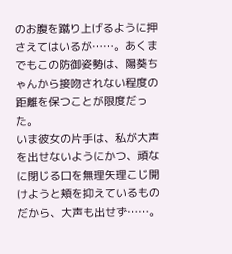のお腹を蹴り上げるように押さえてはいるが……。あくまでもこの防御姿勢は、陽葵ちゃんから接吻されない程度の距離を保つことが限度だった。
いま彼女の片手は、私が大声を出せないようにかつ、頑なに閉じる口を無理矢理こじ開けようと頬を抑えているものだから、大声も出せず……。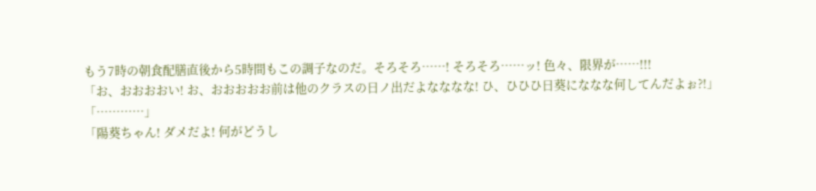もう7時の朝食配膳直後から5時間もこの調子なのだ。そろそろ……! そろそろ……ッ! 色々、限界が……!!!
「お、おおおおい! お、おおおおお前は他のクラスの日ノ出だよなななな! ひ、ひひひ日葵にななな何してんだよぉ?!」
「…………」
「陽葵ちゃん! ダメだよ! 何がどうし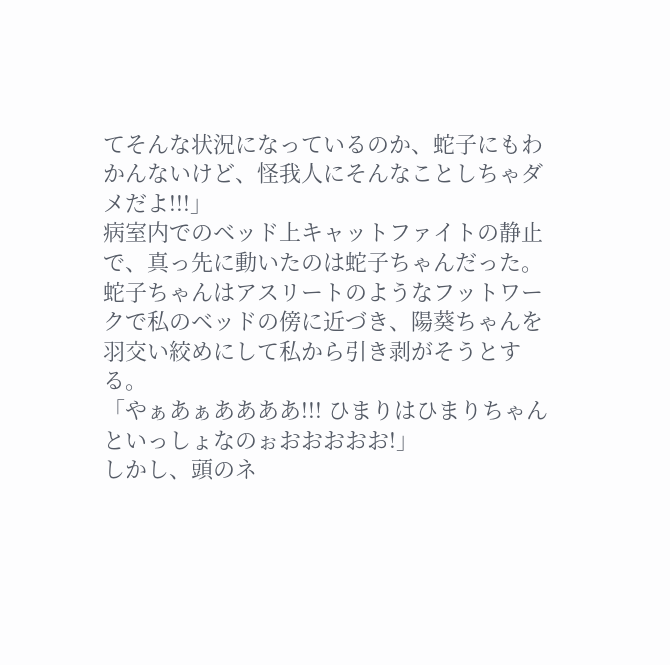てそんな状況になっているのか、蛇子にもわかんないけど、怪我人にそんなことしちゃダメだよ!!!」
病室内でのベッド上キャットファイトの静止で、真っ先に動いたのは蛇子ちゃんだった。
蛇子ちゃんはアスリートのようなフットワークで私のベッドの傍に近づき、陽葵ちゃんを羽交い絞めにして私から引き剥がそうとする。
「やぁあぁああああ!!! ひまりはひまりちゃんといっしょなのぉおおおおお!」
しかし、頭のネ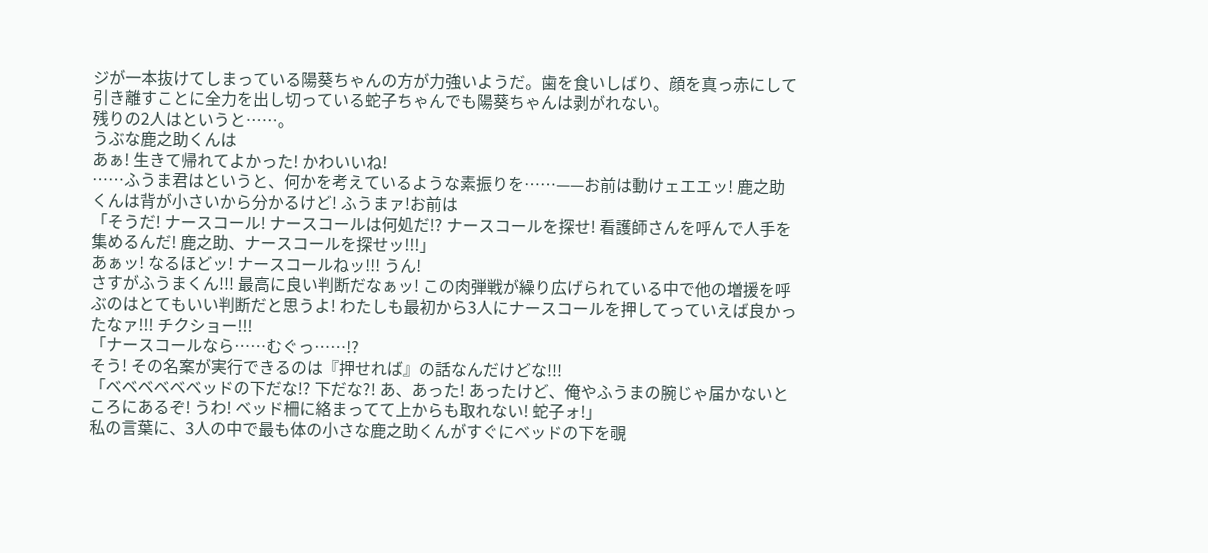ジが一本抜けてしまっている陽葵ちゃんの方が力強いようだ。歯を食いしばり、顔を真っ赤にして引き離すことに全力を出し切っている蛇子ちゃんでも陽葵ちゃんは剥がれない。
残りの2人はというと……。
うぶな鹿之助くんは
あぁ! 生きて帰れてよかった! かわいいね!
……ふうま君はというと、何かを考えているような素振りを……——お前は動けェエエッ! 鹿之助くんは背が小さいから分かるけど! ふうまァ!お前は
「そうだ! ナースコール! ナースコールは何処だ!? ナースコールを探せ! 看護師さんを呼んで人手を集めるんだ! 鹿之助、ナースコールを探せッ!!!」
あぁッ! なるほどッ! ナースコールねッ!!! うん!
さすがふうまくん!!! 最高に良い判断だなぁッ! この肉弾戦が繰り広げられている中で他の増援を呼ぶのはとてもいい判断だと思うよ! わたしも最初から3人にナースコールを押してっていえば良かったなァ!!! チクショー!!!
「ナースコールなら……むぐっ……!?
そう! その名案が実行できるのは『押せれば』の話なんだけどな!!!
「ベベベベベベッドの下だな!? 下だな?! あ、あった! あったけど、俺やふうまの腕じゃ届かないところにあるぞ! うわ! ベッド柵に絡まってて上からも取れない! 蛇子ォ!」
私の言葉に、3人の中で最も体の小さな鹿之助くんがすぐにベッドの下を覗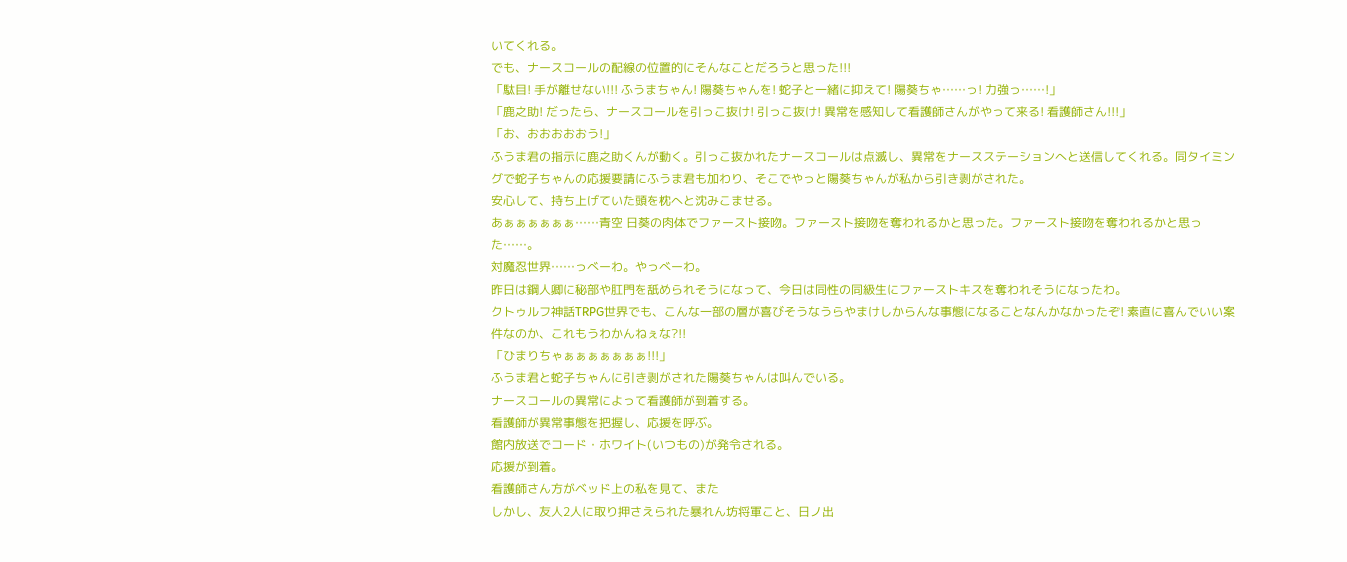いてくれる。
でも、ナースコールの配線の位置的にそんなことだろうと思った!!!
「駄目! 手が離せない!!! ふうまちゃん! 陽葵ちゃんを! 蛇子と一緒に抑えて! 陽葵ちゃ……っ! 力強っ……!」
「鹿之助! だったら、ナースコールを引っこ抜け! 引っこ抜け! 異常を感知して看護師さんがやって来る! 看護師さん!!!」
「お、おおおおおう!」
ふうま君の指示に鹿之助くんが動く。引っこ抜かれたナースコールは点滅し、異常をナースステーションへと送信してくれる。同タイミングで蛇子ちゃんの応援要請にふうま君も加わり、そこでやっと陽葵ちゃんが私から引き剥がされた。
安心して、持ち上げていた頭を枕へと沈みこませる。
あぁぁぁぁぁぁ……青空 日葵の肉体でファースト接吻。ファースト接吻を奪われるかと思った。ファースト接吻を奪われるかと思った……。
対魔忍世界……っべーわ。やっべーわ。
昨日は鋼人卿に秘部や肛門を舐められそうになって、今日は同性の同級生にファーストキスを奪われそうになったわ。
クトゥルフ神話TRPG世界でも、こんな一部の層が喜びそうなうらやまけしからんな事態になることなんかなかったぞ! 素直に喜んでいい案件なのか、これもうわかんねぇな?!!
「ひまりちゃぁぁぁぁぁぁぁ!!!」
ふうま君と蛇子ちゃんに引き剥がされた陽葵ちゃんは叫んでいる。
ナースコールの異常によって看護師が到着する。
看護師が異常事態を把握し、応援を呼ぶ。
館内放送でコード・ホワイト(いつもの)が発令される。
応援が到着。
看護師さん方がベッド上の私を見て、また
しかし、友人2人に取り押さえられた暴れん坊将軍こと、日ノ出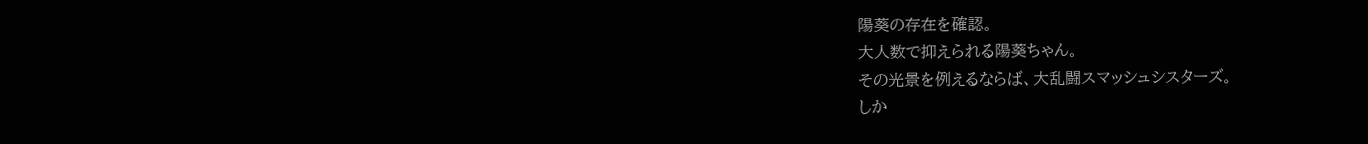陽葵の存在を確認。
大人数で抑えられる陽葵ちゃん。
その光景を例えるならば、大乱闘スマッシュシスターズ。
しか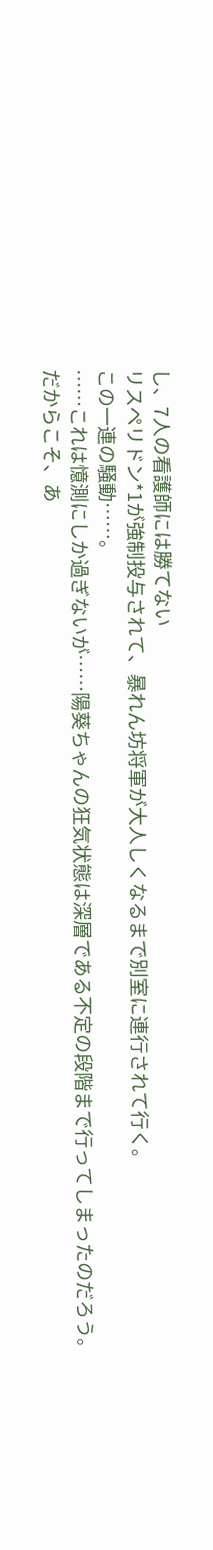し、7人の看護師には勝てない
リスペリドン*1が強制投与されて、暴れん坊将軍が大人しくなるまで別室に連行されて行く。
この一連の騒動……。
……これは憶測にしか過ぎないが……陽葵ちゃんの狂気状態は深層である不定の段階まで行ってしまったのだろう。
だからこそ、あ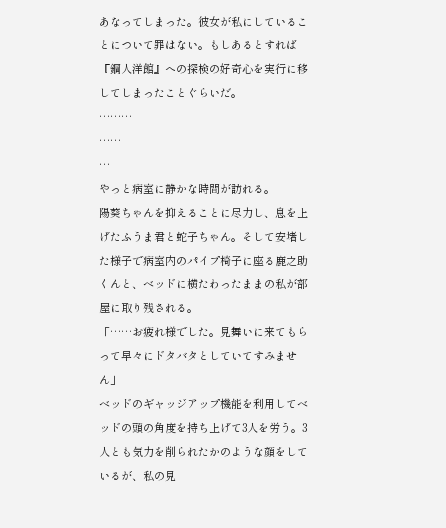あなってしまった。彼女が私にしていることについて罪はない。もしあるとすれば『鋼人洋館』への探検の好奇心を実行に移してしまったことぐらいだ。
………
……
…
やっと病室に静かな時間が訪れる。
陽葵ちゃんを抑えることに尽力し、息を上げたふうま君と蛇子ちゃん。そして安堵した様子で病室内のパイプ椅子に座る鹿之助くんと、ベッドに横たわったままの私が部屋に取り残される。
「……お疲れ様でした。見舞いに来てもらって早々にドタバタとしていてすみません」
ベッドのギャッジアップ機能を利用してベッドの頭の角度を持ち上げて3人を労う。3人とも気力を削られたかのような顔をしているが、私の見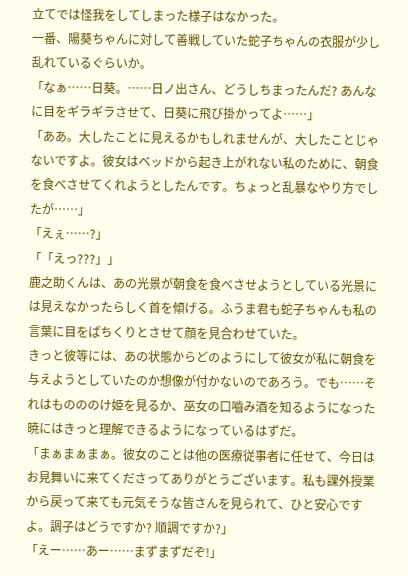立てでは怪我をしてしまった様子はなかった。
一番、陽葵ちゃんに対して善戦していた蛇子ちゃんの衣服が少し乱れているぐらいか。
「なぁ……日葵。……日ノ出さん、どうしちまったんだ? あんなに目をギラギラさせて、日葵に飛び掛かってよ……」
「ああ。大したことに見えるかもしれませんが、大したことじゃないですよ。彼女はベッドから起き上がれない私のために、朝食を食べさせてくれようとしたんです。ちょっと乱暴なやり方でしたが……」
「えぇ……?」
「「えっ???」」
鹿之助くんは、あの光景が朝食を食べさせようとしている光景には見えなかったらしく首を傾げる。ふうま君も蛇子ちゃんも私の言葉に目をぱちくりとさせて顔を見合わせていた。
きっと彼等には、あの状態からどのようにして彼女が私に朝食を与えようとしていたのか想像が付かないのであろう。でも……それはものののけ姫を見るか、巫女の口嚙み酒を知るようになった暁にはきっと理解できるようになっているはずだ。
「まぁまぁまぁ。彼女のことは他の医療従事者に任せて、今日はお見舞いに来てくださってありがとうございます。私も課外授業から戻って来ても元気そうな皆さんを見られて、ひと安心ですよ。調子はどうですか? 順調ですか?」
「えー……あー……まずまずだぞ!」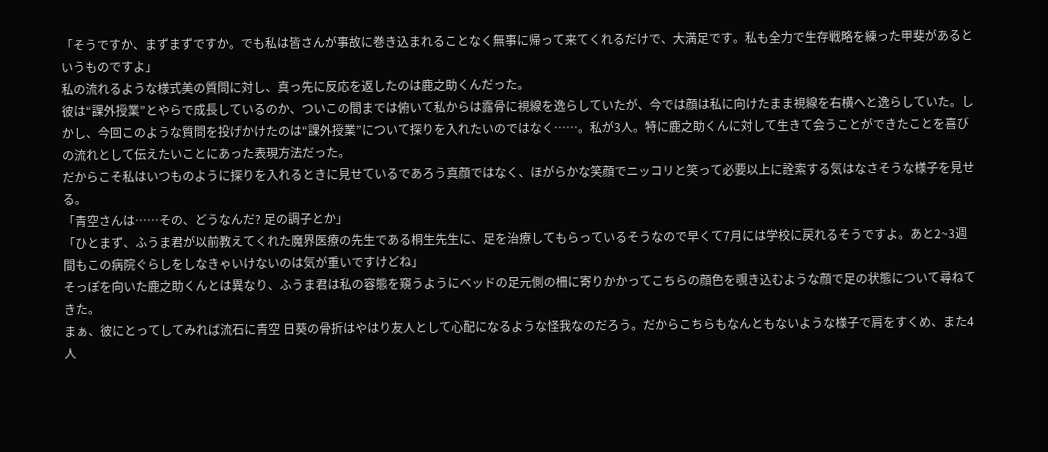「そうですか、まずまずですか。でも私は皆さんが事故に巻き込まれることなく無事に帰って来てくれるだけで、大満足です。私も全力で生存戦略を練った甲斐があるというものですよ」
私の流れるような様式美の質問に対し、真っ先に反応を返したのは鹿之助くんだった。
彼は“課外授業”とやらで成長しているのか、ついこの間までは俯いて私からは露骨に視線を逸らしていたが、今では顔は私に向けたまま視線を右横へと逸らしていた。しかし、今回このような質問を投げかけたのは“課外授業”について探りを入れたいのではなく……。私が3人。特に鹿之助くんに対して生きて会うことができたことを喜びの流れとして伝えたいことにあった表現方法だった。
だからこそ私はいつものように探りを入れるときに見せているであろう真顔ではなく、ほがらかな笑顔でニッコリと笑って必要以上に詮索する気はなさそうな様子を見せる。
「青空さんは……その、どうなんだ? 足の調子とか」
「ひとまず、ふうま君が以前教えてくれた魔界医療の先生である桐生先生に、足を治療してもらっているそうなので早くて7月には学校に戻れるそうですよ。あと2~3週間もこの病院ぐらしをしなきゃいけないのは気が重いですけどね」
そっぽを向いた鹿之助くんとは異なり、ふうま君は私の容態を窺うようにベッドの足元側の柵に寄りかかってこちらの顔色を覗き込むような顔で足の状態について尋ねてきた。
まぁ、彼にとってしてみれば流石に青空 日葵の骨折はやはり友人として心配になるような怪我なのだろう。だからこちらもなんともないような様子で肩をすくめ、また4人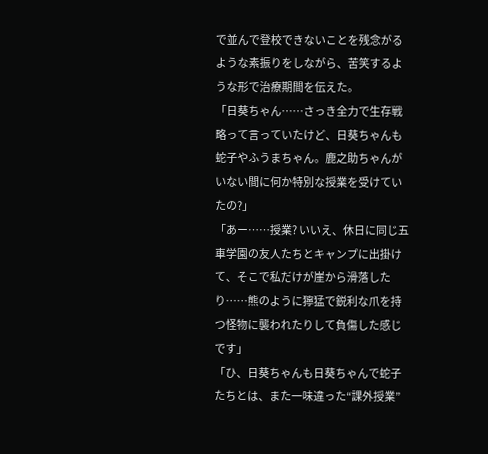で並んで登校できないことを残念がるような素振りをしながら、苦笑するような形で治療期間を伝えた。
「日葵ちゃん……さっき全力で生存戦略って言っていたけど、日葵ちゃんも蛇子やふうまちゃん。鹿之助ちゃんがいない間に何か特別な授業を受けていたの?」
「あー……授業? いいえ、休日に同じ五車学園の友人たちとキャンプに出掛けて、そこで私だけが崖から滑落したり……熊のように獰猛で鋭利な爪を持つ怪物に襲われたりして負傷した感じです」
「ひ、日葵ちゃんも日葵ちゃんで蛇子たちとは、また一味違った“課外授業”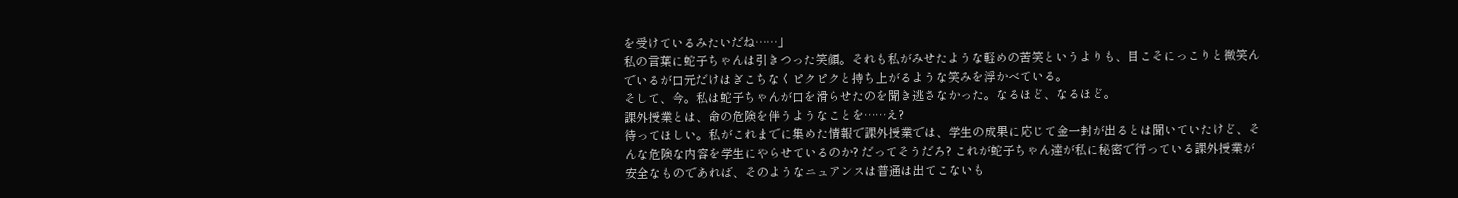を受けているみたいだね……」
私の言葉に蛇子ちゃんは引きつった笑顔。それも私がみせたような軽めの苦笑というよりも、目こそにっこりと微笑んでいるが口元だけはぎこちなくピクピクと持ち上がるような笑みを浮かべている。
そして、今。私は蛇子ちゃんが口を滑らせたのを聞き逃さなかった。なるほど、なるほど。
課外授業とは、命の危険を伴うようなことを……え?
待ってほしい。私がこれまでに集めた情報で課外授業では、学生の成果に応じて金一封が出るとは聞いていたけど、そんな危険な内容を学生にやらせているのか? だってそうだろ? これが蛇子ちゃん達が私に秘密で行っている課外授業が安全なものであれば、そのようなニュアンスは普通は出てこないも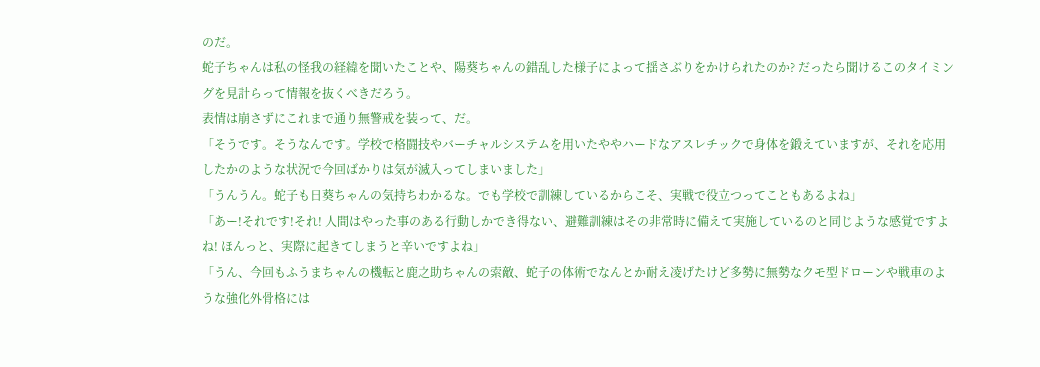のだ。
蛇子ちゃんは私の怪我の経緯を聞いたことや、陽葵ちゃんの錯乱した様子によって揺さぶりをかけられたのか? だったら聞けるこのタイミングを見計らって情報を抜くべきだろう。
表情は崩さずにこれまで通り無警戒を装って、だ。
「そうです。そうなんです。学校で格闘技やバーチャルシステムを用いたややハードなアスレチックで身体を鍛えていますが、それを応用したかのような状況で今回ばかりは気が滅入ってしまいました」
「うんうん。蛇子も日葵ちゃんの気持ちわかるな。でも学校で訓練しているからこそ、実戦で役立つってこともあるよね」
「あー!それです!それ! 人間はやった事のある行動しかでき得ない、避難訓練はその非常時に備えて実施しているのと同じような感覚ですよね! ほんっと、実際に起きてしまうと辛いですよね」
「うん、今回もふうまちゃんの機転と鹿之助ちゃんの索敵、蛇子の体術でなんとか耐え凌げたけど多勢に無勢なクモ型ドローンや戦車のような強化外骨格には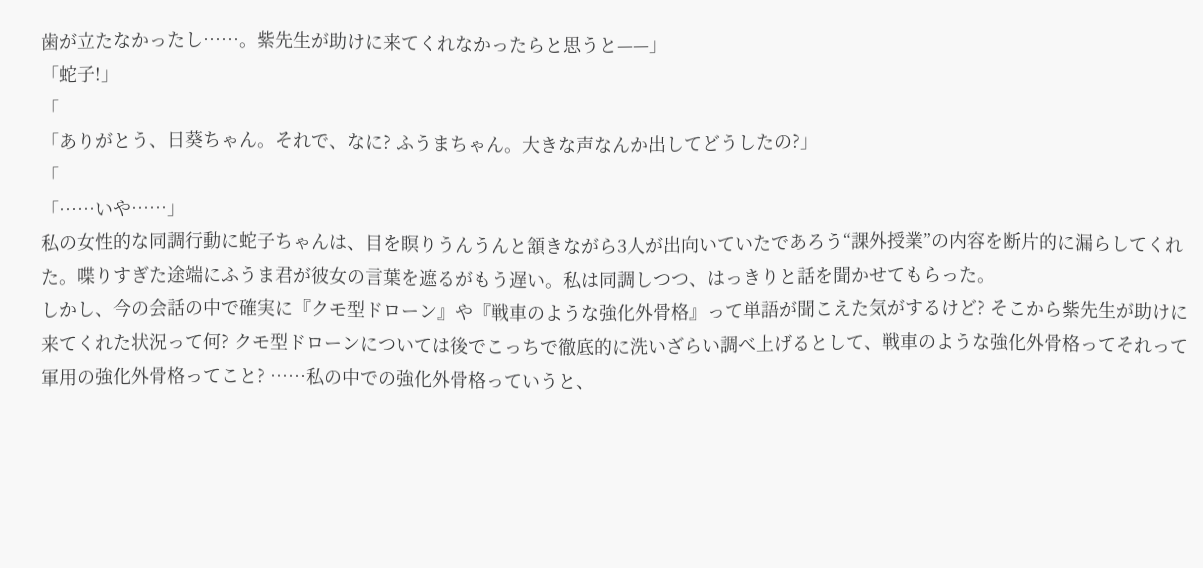歯が立たなかったし……。紫先生が助けに来てくれなかったらと思うと——」
「蛇子!」
「
「ありがとう、日葵ちゃん。それで、なに? ふうまちゃん。大きな声なんか出してどうしたの?」
「
「……いや……」
私の女性的な同調行動に蛇子ちゃんは、目を瞑りうんうんと頷きながら3人が出向いていたであろう“課外授業”の内容を断片的に漏らしてくれた。喋りすぎた途端にふうま君が彼女の言葉を遮るがもう遅い。私は同調しつつ、はっきりと話を聞かせてもらった。
しかし、今の会話の中で確実に『クモ型ドローン』や『戦車のような強化外骨格』って単語が聞こえた気がするけど? そこから紫先生が助けに来てくれた状況って何? クモ型ドローンについては後でこっちで徹底的に洗いざらい調べ上げるとして、戦車のような強化外骨格ってそれって軍用の強化外骨格ってこと? ……私の中での強化外骨格っていうと、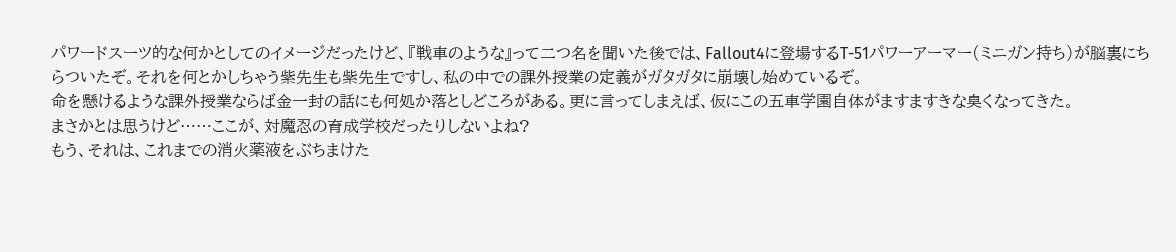パワードスーツ的な何かとしてのイメージだったけど、『戦車のような』って二つ名を聞いた後では、Fallout4に登場するT-51パワーアーマー(ミニガン持ち)が脳裏にちらついたぞ。それを何とかしちゃう紫先生も紫先生ですし、私の中での課外授業の定義がガタガタに崩壊し始めているぞ。
命を懸けるような課外授業ならば金一封の話にも何処か落としどころがある。更に言ってしまえば、仮にこの五車学園自体がますますきな臭くなってきた。
まさかとは思うけど……ここが、対魔忍の育成学校だったりしないよね?
もう、それは、これまでの消火薬液をぶちまけた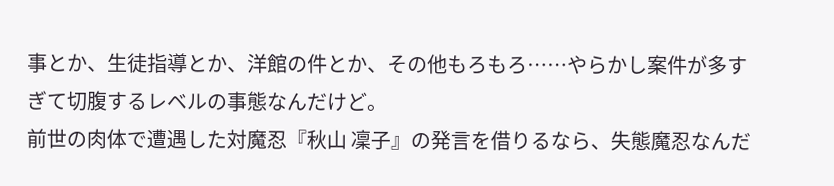事とか、生徒指導とか、洋館の件とか、その他もろもろ……やらかし案件が多すぎて切腹するレベルの事態なんだけど。
前世の肉体で遭遇した対魔忍『秋山 凜子』の発言を借りるなら、失態魔忍なんだ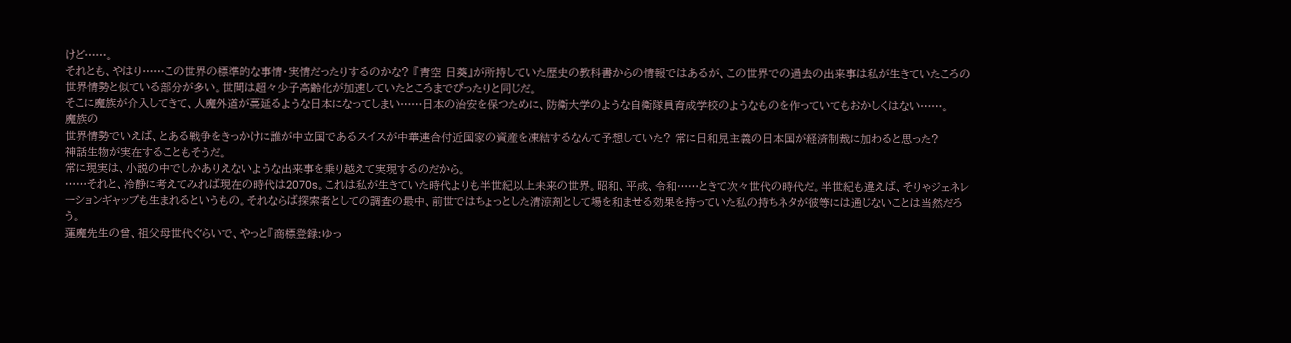けど……。
それとも、やはり……この世界の標準的な事情・実情だったりするのかな? 『青空 日葵』が所持していた歴史の教科書からの情報ではあるが、この世界での過去の出来事は私が生きていたころの世界情勢と似ている部分が多い。世間は超々少子高齢化が加速していたところまでぴったりと同じだ。
そこに魔族が介入してきて、人魔外道が蔓延るような日本になってしまい……日本の治安を保つために、防衛大学のような自衛隊員育成学校のようなものを作っていてもおかしくはない……。
魔族の
世界情勢でいえば、とある戦争をきっかけに誰が中立国であるスイスが中華連合付近国家の資産を凍結するなんて予想していた? 常に日和見主義の日本国が経済制裁に加わると思った?
神話生物が実在することもそうだ。
常に現実は、小説の中でしかありえないような出来事を乗り越えて実現するのだから。
……それと、冷静に考えてみれば現在の時代は2070s。これは私が生きていた時代よりも半世紀以上未来の世界。昭和、平成、令和……ときて次々世代の時代だ。半世紀も違えば、そりゃジェネレーションギャップも生まれるというもの。それならば探索者としての調査の最中、前世ではちょっとした清涼剤として場を和ませる効果を持っていた私の持ちネタが彼等には通じないことは当然だろう。
蓮魔先生の曾、祖父母世代ぐらいで、やっと『商標登録:ゆっ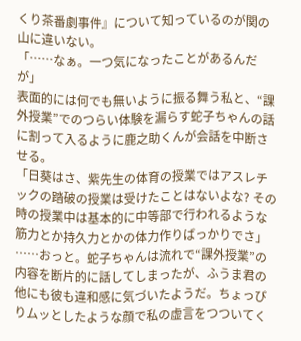くり茶番劇事件』について知っているのが関の山に違いない。
「……なぁ。一つ気になったことがあるんだが」
表面的には何でも無いように振る舞う私と、“課外授業”でのつらい体験を漏らす蛇子ちゃんの話に割って入るように鹿之助くんが会話を中断させる。
「日葵はさ、紫先生の体育の授業ではアスレチックの踏破の授業は受けたことはないよな? その時の授業中は基本的に中等部で行われるような筋力とか持久力とかの体力作りばっかりでさ」
……おっと。蛇子ちゃんは流れで“課外授業”の内容を断片的に話してしまったが、ふうま君の他にも彼も違和感に気づいたようだ。ちょっぴりムッとしたような顔で私の虚言をつついてく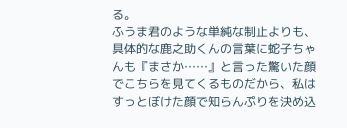る。
ふうま君のような単純な制止よりも、具体的な鹿之助くんの言葉に蛇子ちゃんも『まさか……』と言った驚いた顔でこちらを見てくるものだから、私はすっとぼけた顔で知らんぷりを決め込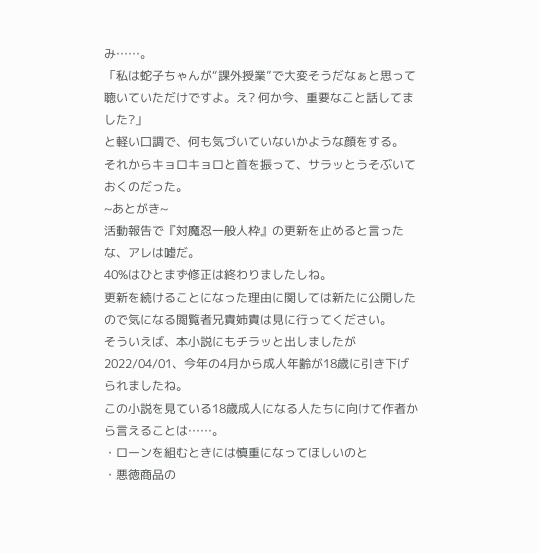み……。
「私は蛇子ちゃんが“課外授業”で大変そうだなぁと思って聴いていただけですよ。え? 何か今、重要なこと話してました?」
と軽い口調で、何も気づいていないかような顔をする。
それからキョロキョロと首を振って、サラッとうそぶいておくのだった。
~あとがき~
活動報告で『対魔忍一般人枠』の更新を止めると言ったな、アレは嘘だ。
40%はひとまず修正は終わりましたしね。
更新を続けることになった理由に関しては新たに公開したので気になる閲覧者兄貴姉貴は見に行ってください。
そういえば、本小説にもチラッと出しましたが2022/04/01、今年の4月から成人年齢が18歳に引き下げられましたね。
この小説を見ている18歳成人になる人たちに向けて作者から言えることは……。
・ローンを組むときには慎重になってほしいのと
・悪徳商品の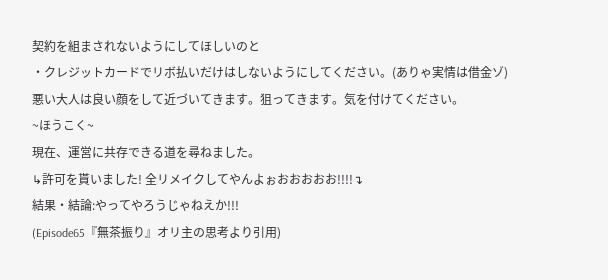契約を組まされないようにしてほしいのと
・クレジットカードでリボ払いだけはしないようにしてください。(ありゃ実情は借金ゾ)
悪い大人は良い顔をして近づいてきます。狙ってきます。気を付けてください。
~ほうこく~
現在、運営に共存できる道を尋ねました。
↳許可を貰いました! 全リメイクしてやんよぉおおおおお!!!!↴
結果・結論:やってやろうじゃねえか!!!
(Episode65『無茶振り』オリ主の思考より引用)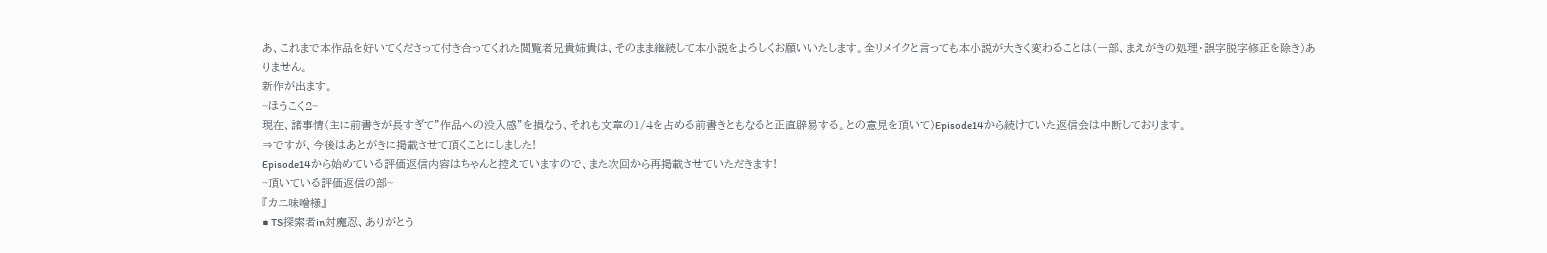あ、これまで本作品を好いてくださって付き合ってくれた閲覧者兄貴姉貴は、そのまま継続して本小説をよろしくお願いいたします。全リメイクと言っても本小説が大きく変わることは(一部、まえがきの処理・誤字脱字修正を除き)ありません。
新作が出ます。
~ほうこく2~
現在、諸事情(主に前書きが長すぎて”作品への没入感”を損なう、それも文章の1/4を占める前書きともなると正直辟易する。との意見を頂いて)Episode14から続けていた返信会は中断しております。
⇒ですが、今後はあとがきに掲載させて頂くことにしました!
Episode14から始めている評価返信内容はちゃんと控えていますので、また次回から再掲載させていただきます!
~頂いている評価返信の部~
『カニ味噌様』
■ TS探索者in対魔忍、ありがとう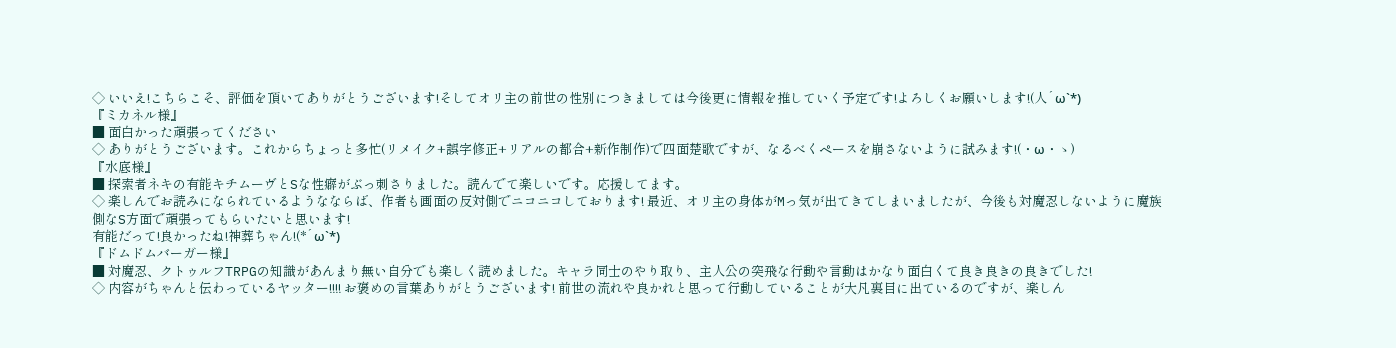◇ いいえ!こちらこそ、評価を頂いてありがとうございます!そしてオリ主の前世の性別につきましては今後更に情報を推していく予定です!よろしくお願いします!(人´ω`*)
『ミカネル様』
■ 面白かった頑張ってください
◇ ありがとうございます。これからちょっと多忙(リメイク+誤字修正+リアルの都合+新作制作)で四面楚歌ですが、なるべくペースを崩さないように試みます!(・ω・ゝ)
『水底様』
■ 探索者ネキの有能キチムーヴとSな性癖がぶっ刺さりました。読んでて楽しいです。応援してます。
◇ 楽しんでお読みになられているようなならば、作者も画面の反対側でニコニコしております! 最近、オリ主の身体がMっ気が出てきてしまいましたが、今後も対魔忍しないように魔族側なS方面で頑張ってもらいたいと思います!
有能だって!良かったね!神葬ちゃん!(*´ω`*)
『ドムドムバーガー様』
■ 対魔忍、クトゥルフTRPGの知識があんまり無い自分でも楽しく読めました。キャラ同士のやり取り、主人公の突飛な行動や言動はかなり面白くて良き良きの良きでした!
◇ 内容がちゃんと伝わっているヤッター!!!! お褒めの言葉ありがとうございます! 前世の流れや良かれと思って行動していることが大凡裏目に出ているのですが、楽しん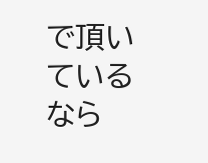で頂いているなら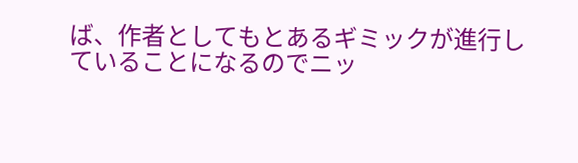ば、作者としてもとあるギミックが進行していることになるのでニッ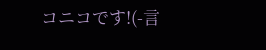コニコです!(-言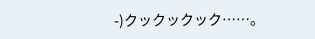-)クックックック……。